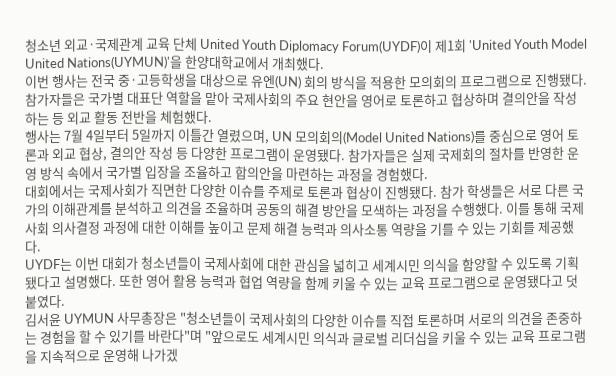청소년 외교·국제관계 교육 단체 United Youth Diplomacy Forum(UYDF)이 제1회 'United Youth Model United Nations(UYMUN)'을 한양대학교에서 개최했다.
이번 행사는 전국 중·고등학생을 대상으로 유엔(UN) 회의 방식을 적용한 모의회의 프로그램으로 진행됐다. 참가자들은 국가별 대표단 역할을 맡아 국제사회의 주요 현안을 영어로 토론하고 협상하며 결의안을 작성하는 등 외교 활동 전반을 체험했다.
행사는 7월 4일부터 5일까지 이틀간 열렸으며, UN 모의회의(Model United Nations)를 중심으로 영어 토론과 외교 협상, 결의안 작성 등 다양한 프로그램이 운영됐다. 참가자들은 실제 국제회의 절차를 반영한 운영 방식 속에서 국가별 입장을 조율하고 합의안을 마련하는 과정을 경험했다.
대회에서는 국제사회가 직면한 다양한 이슈를 주제로 토론과 협상이 진행됐다. 참가 학생들은 서로 다른 국가의 이해관계를 분석하고 의견을 조율하며 공동의 해결 방안을 모색하는 과정을 수행했다. 이를 통해 국제사회 의사결정 과정에 대한 이해를 높이고 문제 해결 능력과 의사소통 역량을 기를 수 있는 기회를 제공했다.
UYDF는 이번 대회가 청소년들이 국제사회에 대한 관심을 넓히고 세계시민 의식을 함양할 수 있도록 기획됐다고 설명했다. 또한 영어 활용 능력과 협업 역량을 함께 키울 수 있는 교육 프로그램으로 운영됐다고 덧붙였다.
김서윤 UYMUN 사무총장은 "청소년들이 국제사회의 다양한 이슈를 직접 토론하며 서로의 의견을 존중하는 경험을 할 수 있기를 바란다"며 "앞으로도 세계시민 의식과 글로벌 리더십을 키울 수 있는 교육 프로그램을 지속적으로 운영해 나가겠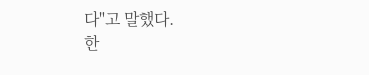다"고 말했다.
한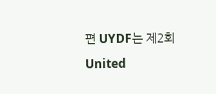편 UYDF는 제2회 United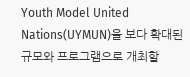Youth Model United Nations(UYMUN)을 보다 확대된 규모와 프로그램으로 개최할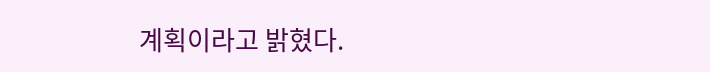계획이라고 밝혔다.